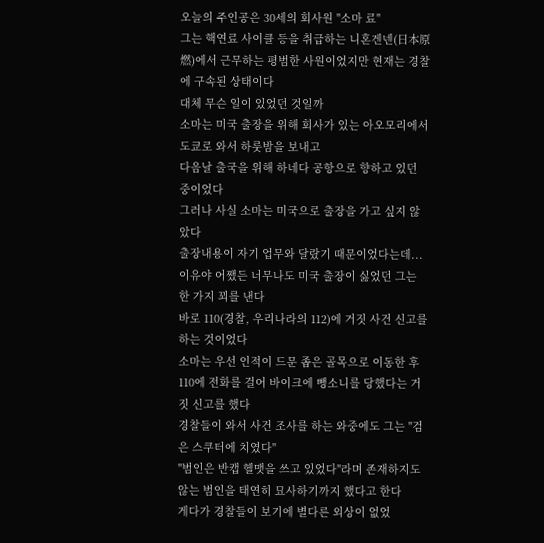오늘의 주인공은 30세의 회사원 "소마 료"
그는 핵연료 사이클 등을 취급하는 니혼겐넨(日本原燃)에서 근무하는 평범한 사원이었지만 현재는 경찰에 구속된 상태이다
대체 무슨 일이 있었던 것일까
소마는 미국 출장을 위해 회사가 있는 아오모리에서 도쿄로 와서 하룻밤을 보내고
다음날 출국을 위해 하네다 공항으로 향하고 있던 중이었다
그러나 사실 소마는 미국으로 출장을 가고 싶지 않았다
출장내용이 자기 업무와 달랐기 때문이었다는데...
이유야 어쨌든 너무나도 미국 출장이 싫었던 그는 한 가지 꾀를 낸다
바로 110(경찰, 우리나라의 112)에 거짓 사건 신고를 하는 것이었다
소마는 우선 인적이 드문 좁은 골목으로 이동한 후
110에 전화를 걸어 바이크에 뺑소니를 당했다는 거짓 신고를 했다
경찰들이 와서 사건 조사를 하는 와중에도 그는 "검은 스쿠터에 치였다"
"범인은 반캡 헬맷을 쓰고 있었다"라며 존재하지도 않는 범인을 태연히 묘사하기까지 했다고 한다
게다가 경찰들이 보기에 별다른 외상이 없었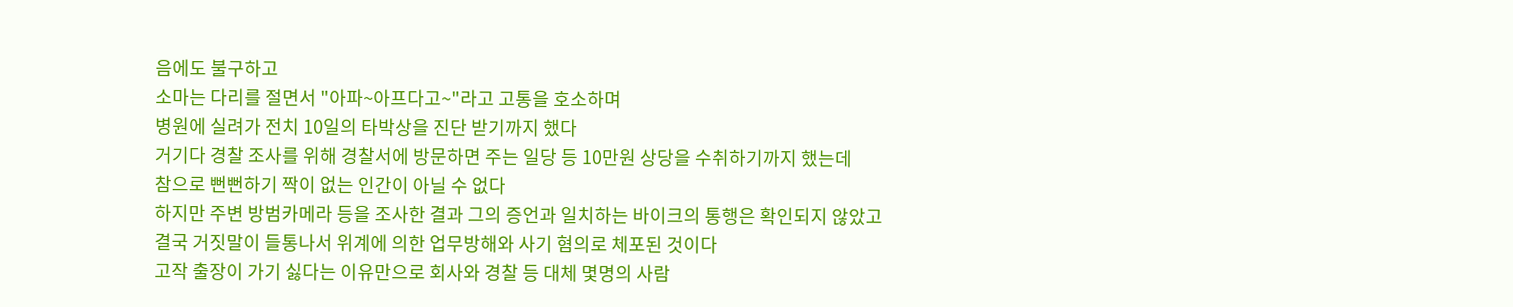음에도 불구하고
소마는 다리를 절면서 "아파~아프다고~"라고 고통을 호소하며
병원에 실려가 전치 10일의 타박상을 진단 받기까지 했다
거기다 경찰 조사를 위해 경찰서에 방문하면 주는 일당 등 10만원 상당을 수취하기까지 했는데
참으로 뻔뻔하기 짝이 없는 인간이 아닐 수 없다
하지만 주변 방범카메라 등을 조사한 결과 그의 증언과 일치하는 바이크의 통행은 확인되지 않았고
결국 거짓말이 들통나서 위계에 의한 업무방해와 사기 혐의로 체포된 것이다
고작 출장이 가기 싫다는 이유만으로 회사와 경찰 등 대체 몇명의 사람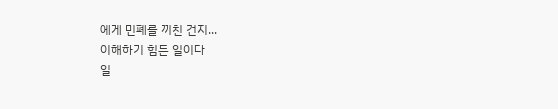에게 민폐를 끼친 건지...
이해하기 힘든 일이다
일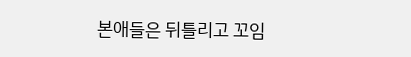본애들은 뒤틀리고 꼬임